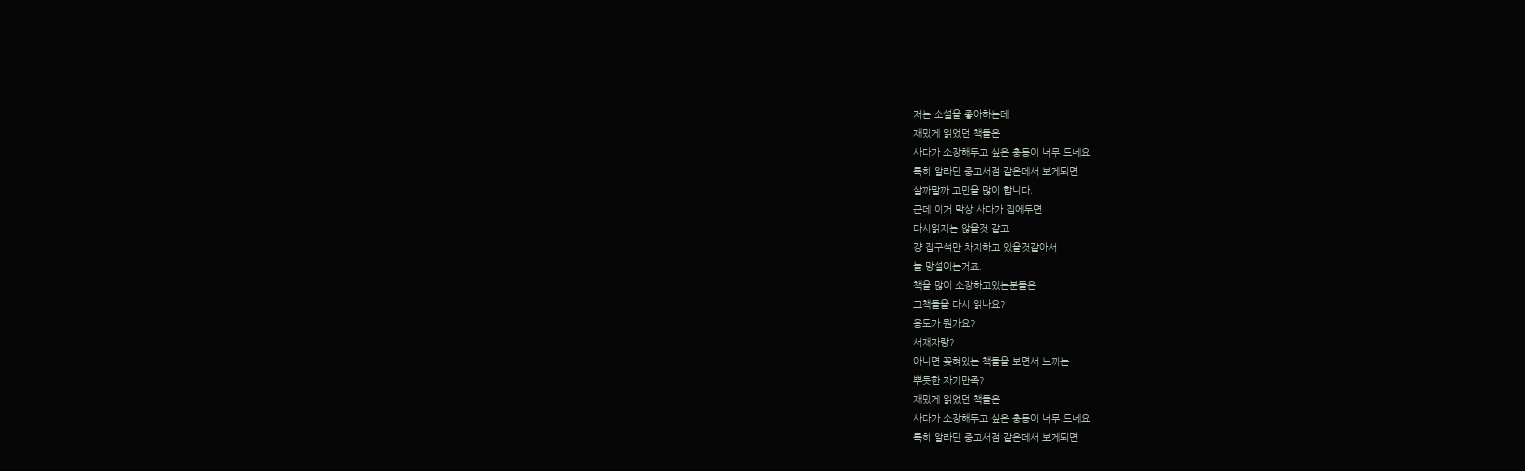저는 소설을 좋아하는데
재밌게 읽었던 책들은
사다가 소장해두고 싶은 충동이 너무 드네요
특히 알라딘 중고서점 같은데서 보게되면
살까말까 고민을 많이 합니다.
근데 이거 막상 사다가 집에두면
다시읽지는 않을것 같고
걍 집구석만 차지하고 있을것같아서
늘 망설이는거죠.
책을 많이 소장하고있는분들은
그책들을 다시 읽나요?
용도가 뭔가요?
서재자랑?
아니면 꽂혀있는 책들을 보면서 느끼는
뿌듯한 자기만족?
재밌게 읽었던 책들은
사다가 소장해두고 싶은 충동이 너무 드네요
특히 알라딘 중고서점 같은데서 보게되면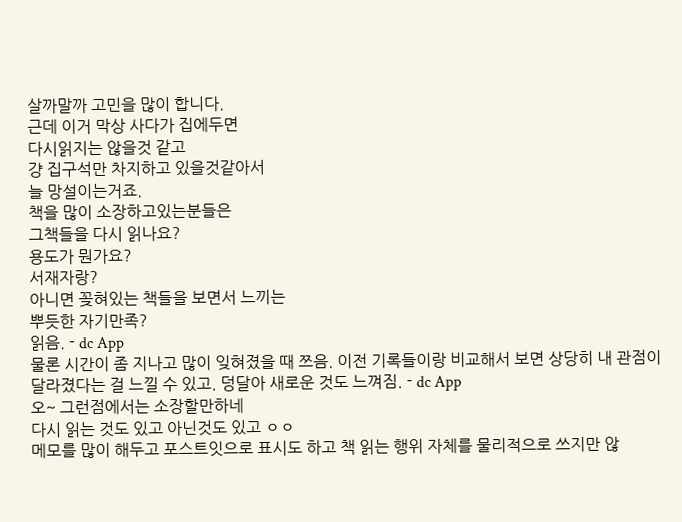살까말까 고민을 많이 합니다.
근데 이거 막상 사다가 집에두면
다시읽지는 않을것 같고
걍 집구석만 차지하고 있을것같아서
늘 망설이는거죠.
책을 많이 소장하고있는분들은
그책들을 다시 읽나요?
용도가 뭔가요?
서재자랑?
아니면 꽂혀있는 책들을 보면서 느끼는
뿌듯한 자기만족?
읽음. - dc App
물론 시간이 좀 지나고 많이 잊혀졌을 때 쯔음. 이전 기록들이랑 비교해서 보면 상당히 내 관점이 달라졌다는 걸 느낄 수 있고. 덩달아 새로운 것도 느껴짐. - dc App
오~ 그런점에서는 소장할만하네
다시 읽는 것도 있고 아닌것도 있고 ㅇㅇ
메모를 많이 해두고 포스트잇으로 표시도 하고 책 읽는 행위 자체를 물리적으로 쓰지만 않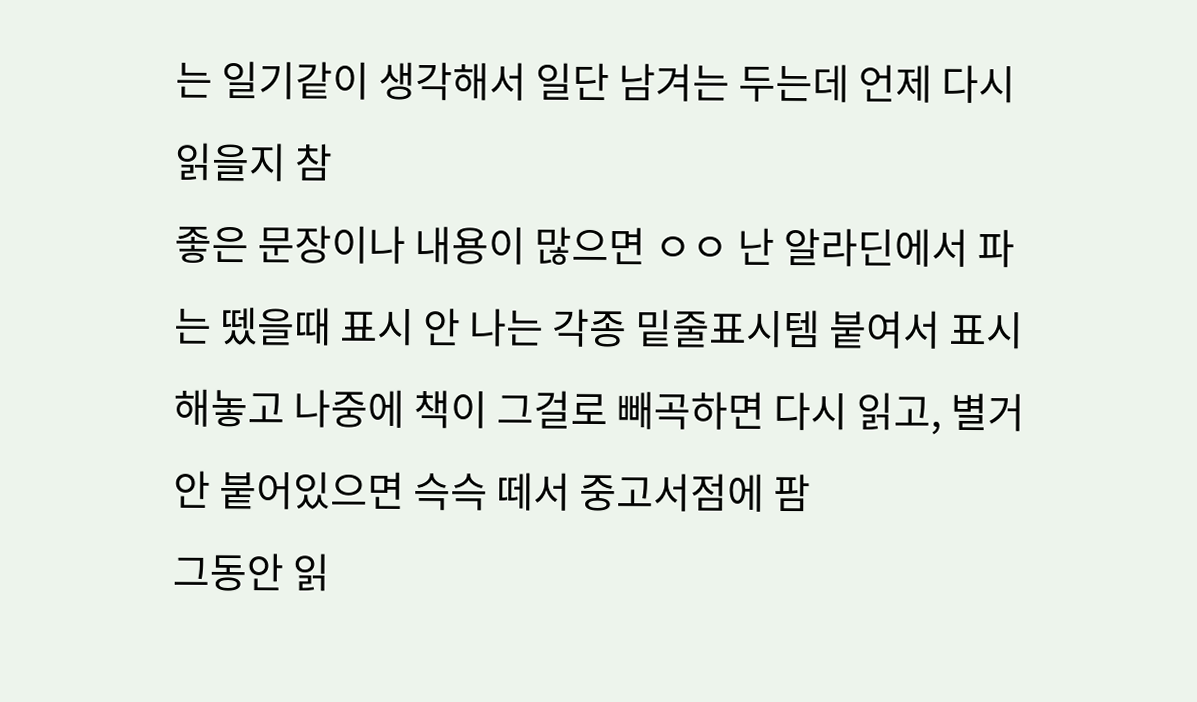는 일기같이 생각해서 일단 남겨는 두는데 언제 다시 읽을지 참
좋은 문장이나 내용이 많으면 ㅇㅇ 난 알라딘에서 파는 뗐을때 표시 안 나는 각종 밑줄표시템 붙여서 표시해놓고 나중에 책이 그걸로 빼곡하면 다시 읽고, 별거 안 붙어있으면 슥슥 떼서 중고서점에 팜
그동안 읽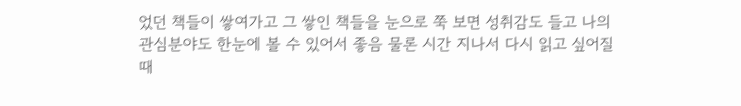었던 책들이 쌓여가고 그 쌓인 책들을 눈으로 쭉 보면 성취감도 들고 나의 관심분야도 한눈에 볼 수 있어서 좋음 물론 시간 지나서 다시 읽고 싶어질 때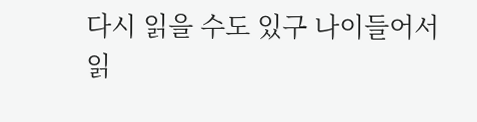다시 읽을 수도 있구 나이들어서 읽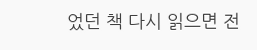었던 책 다시 읽으면 전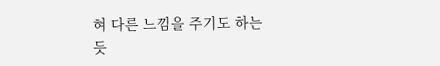혀 다른 느낌을 주기도 하는 듯